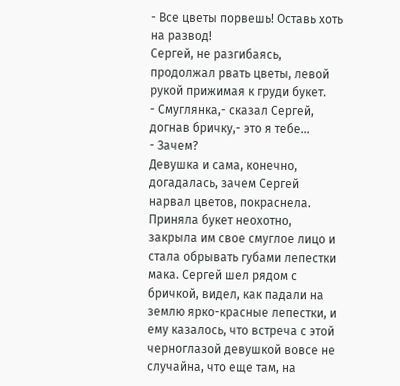- Все цветы порвешь! Оставь хоть на развод!
Сергей, не разгибаясь, продолжал рвать цветы, левой рукой прижимая к груди букет.
- Смуглянка,- сказал Сергей, догнав бричку,- это я тебе…
- Зачем?
Девушка и сама, конечно, догадалась, зачем Сергей нарвал цветов, покраснела. Приняла букет неохотно, закрыла им свое смуглое лицо и стала обрывать губами лепестки мака. Сергей шел рядом с бричкой, видел, как падали на землю ярко-красные лепестки, и ему казалось, что встреча с этой черноглазой девушкой вовсе не случайна, что еще там, на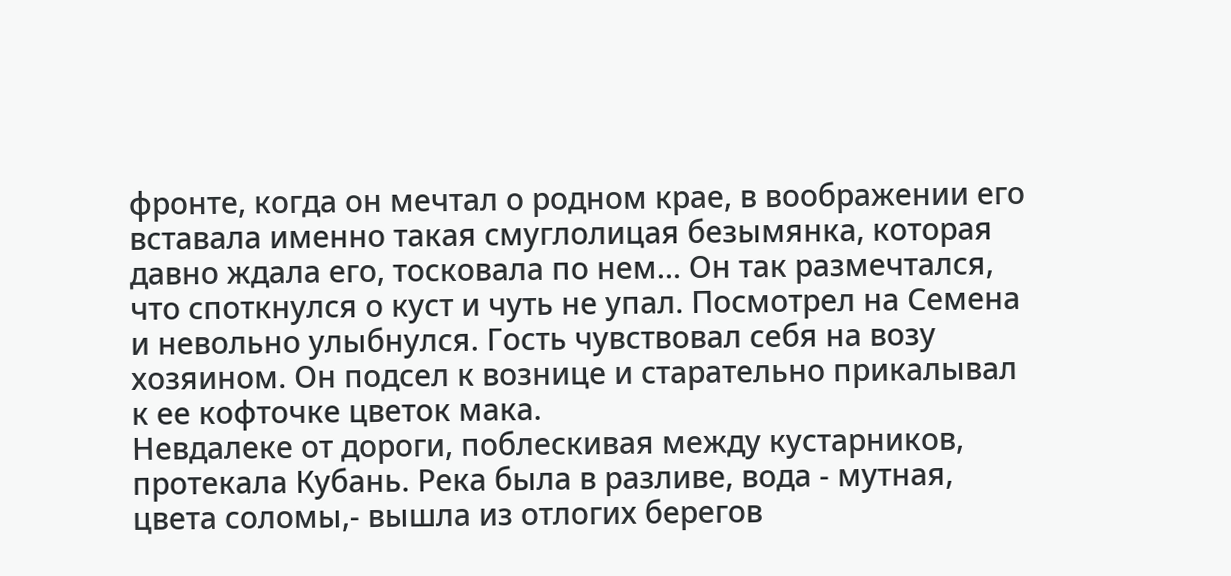фронте, когда он мечтал о родном крае, в воображении его вставала именно такая смуглолицая безымянка, которая давно ждала его, тосковала по нем… Он так размечтался, что споткнулся о куст и чуть не упал. Посмотрел на Семена и невольно улыбнулся. Гость чувствовал себя на возу хозяином. Он подсел к вознице и старательно прикалывал к ее кофточке цветок мака.
Невдалеке от дороги, поблескивая между кустарников, протекала Кубань. Река была в разливе, вода - мутная, цвета соломы,- вышла из отлогих берегов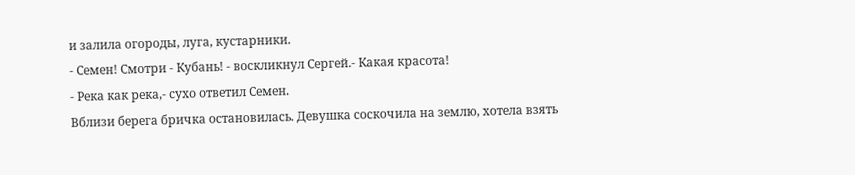и залила огороды, луга, кустарники.
- Семен! Смотри - Кубань! - воскликнул Сергей.- Какая красота!
- Река как река,- сухо ответил Семен.
Вблизи берега бричка остановилась. Девушка соскочила на землю, хотела взять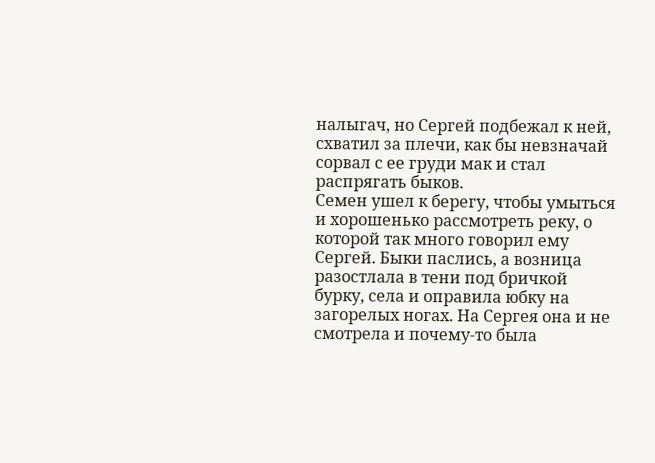налыгач, но Сергей подбежал к ней, схватил за плечи, как бы невзначай сорвал с ее груди мак и стал распрягать быков.
Семен ушел к берегу, чтобы умыться и хорошенько рассмотреть реку, о которой так много говорил ему Сергей. Быки паслись, а возница разостлала в тени под бричкой бурку, села и оправила юбку на загорелых ногах. На Сергея она и не смотрела и почему-то была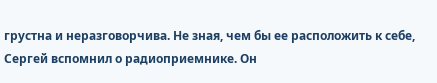грустна и неразговорчива. Не зная, чем бы ее расположить к себе, Сергей вспомнил о радиоприемнике. Он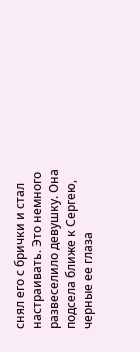снял его с брички и стал настраивать. Это немного развеселило девушку. Она подсела ближе к Сергею, черные ее глаза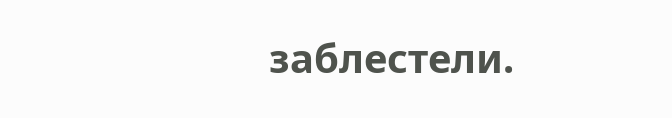заблестели.